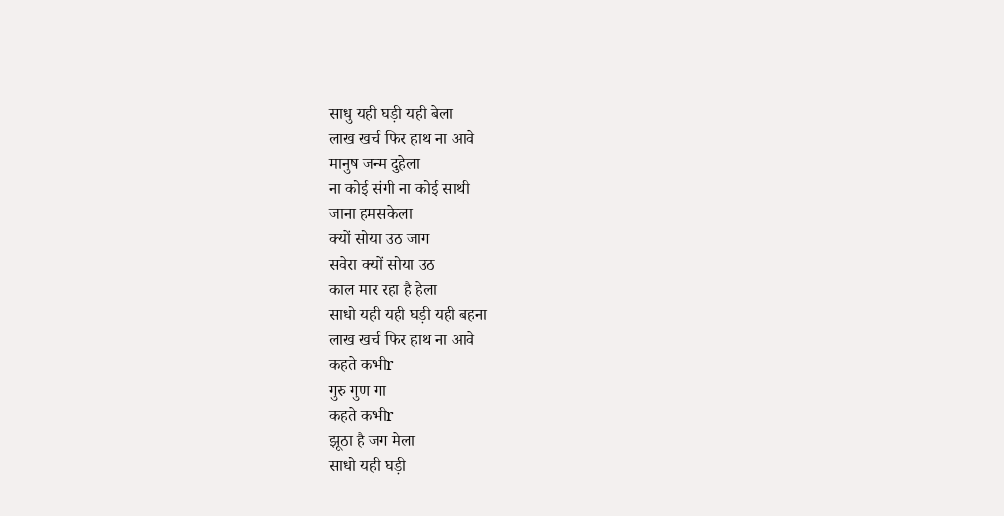साधु यही घड़ी यही बेला
लाख खर्च फिर हाथ ना आवे
मानुष जन्म दुहेला
ना कोई संगी ना कोई साथी
जाना हमसकेला
क्यों सोया उठ जाग
सवेरा क्यों सोया उठ
काल मार रहा है हेला
साधो यही यही घड़ी यही बहना
लाख खर्च फिर हाथ ना आवे
कहते कभीr
गुरु गुण गा
कहते कभीr
झूठा है जग मेला
साधो यही घड़ी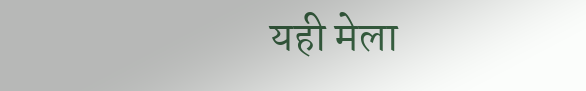यही मेला